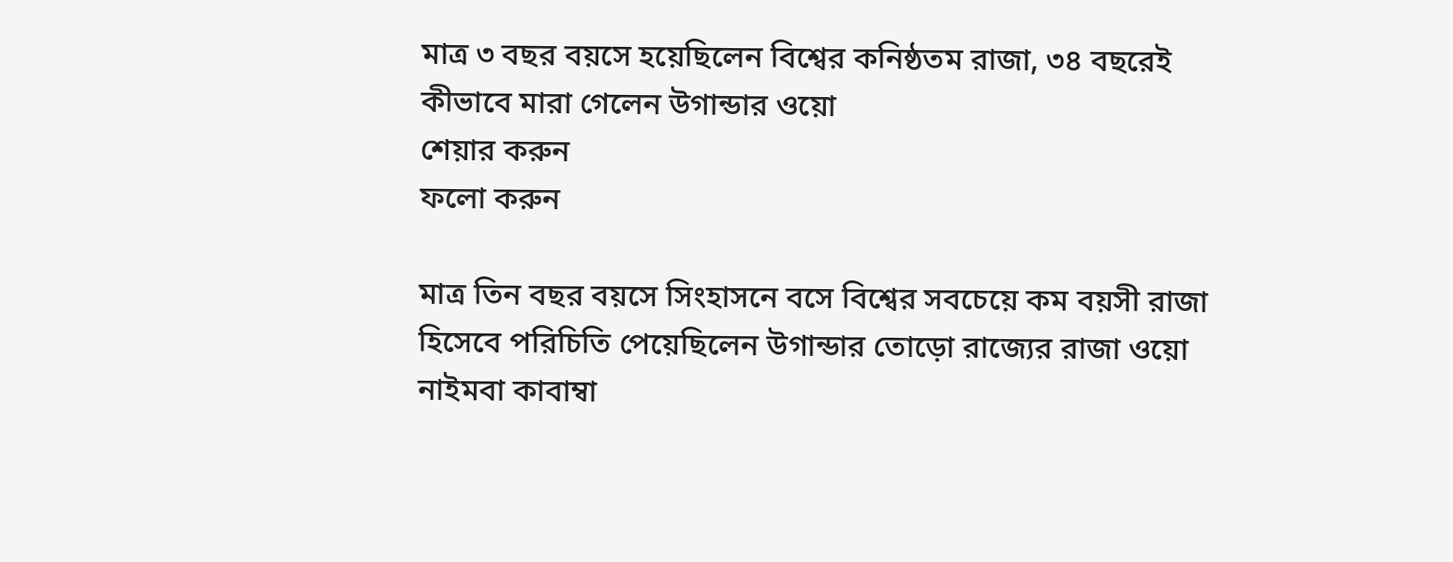মাত্র ৩ বছর বয়সে হয়েছিলেন বিশ্বের কনিষ্ঠতম রাজা, ৩৪ বছরেই কীভাবে মারা গেলেন উগান্ডার ওয়ো
শেয়ার করুন
ফলো করুন

মাত্র তিন বছর বয়সে সিংহাসনে বসে বিশ্বের সবচেয়ে কম বয়সী রাজা হিসেবে পরিচিতি পেয়েছিলেন উগান্ডার তোড়ো রাজ্যের রাজা ওয়ো নাইমবা কাবাম্বা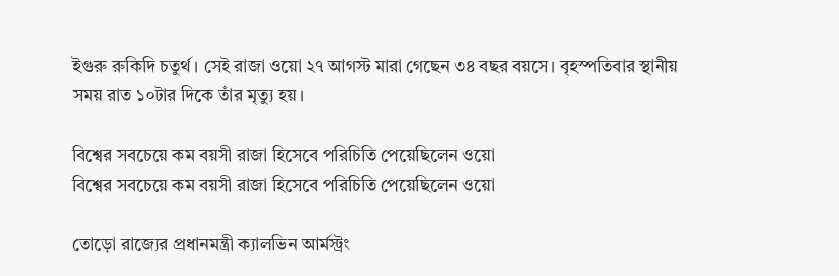ইগুরু রুকিদি চতুর্থ। সেই রাজা ওয়ো ২৭ আগস্ট মারা গেছেন ৩৪ বছর বয়সে। বৃহস্পতিবার স্থানীয় সময় রাত ১০টার দিকে তাঁর মৃত্যু হয়।

বিশ্বের সবচেয়ে কম বয়সী রাজা হিসেবে পরিচিতি পেয়েছিলেন ওয়ো
বিশ্বের সবচেয়ে কম বয়সী রাজা হিসেবে পরিচিতি পেয়েছিলেন ওয়ো

তোড়ো রাজ্যের প্রধানমন্ত্রী ক্যালভিন আর্মস্ট্রং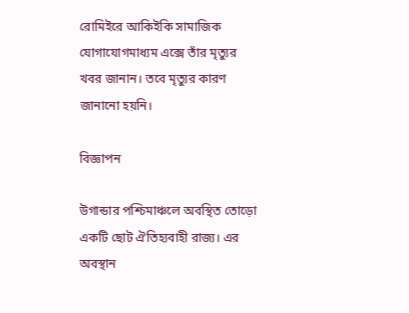রোমিইরে আকিইকি সামাজিক যোগাযোগমাধ্যম এক্সে তাঁর মৃত্যুর খবর জানান। তবে মৃত্যুর কারণ জানানো হয়নি।

বিজ্ঞাপন

উগান্ডার পশ্চিমাঞ্চলে অবস্থিত তোড়ো একটি ছোট ঐতিহ্যবাহী রাজ্য। এর অবস্থান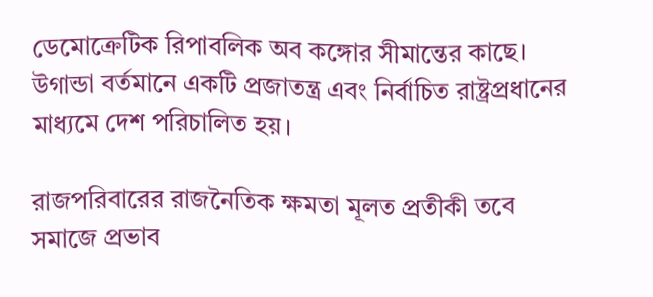ডেমোক্রেটিক রিপাবলিক অব কঙ্গোর সীমান্তের কাছে। উগান্ডা বর্তমানে একটি প্রজাতন্ত্র এবং নির্বাচিত রাষ্ট্রপ্রধানের মাধ্যমে দেশ পরিচালিত হয়।

রাজপরিবারের রাজনৈতিক ক্ষমতা মূলত প্রতীকী তবে সমাজে প্রভাব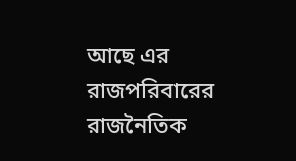আছে এর
রাজপরিবারের রাজনৈতিক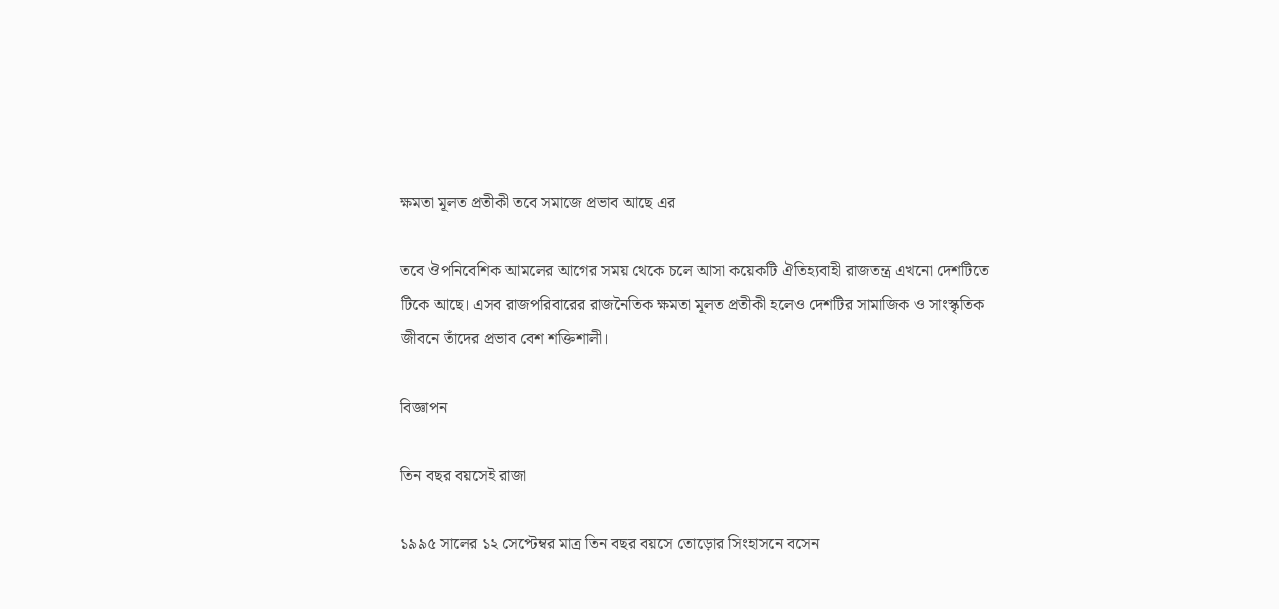ক্ষমতা মূলত প্রতীকী তবে সমাজে প্রভাব আছে এর

তবে ঔপনিবেশিক আমলের আগের সময় থেকে চলে আসা কয়েকটি ঐতিহ্যবাহী রাজতন্ত্র এখনো দেশটিতে টিকে আছে। এসব রাজপরিবারের রাজনৈতিক ক্ষমতা মূলত প্রতীকী হলেও দেশটির সামাজিক ও সাংস্কৃতিক জীবনে তাঁদের প্রভাব বেশ শক্তিশালী।

বিজ্ঞাপন

তিন বছর বয়সেই রাজা

১৯৯৫ সালের ১২ সেপ্টেম্বর মাত্র তিন বছর বয়সে তোড়োর সিংহাসনে বসেন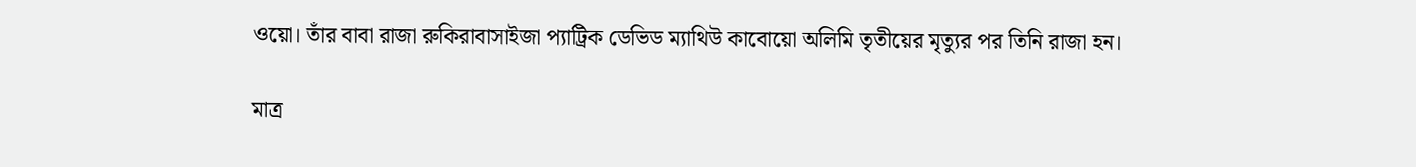ওয়ো। তাঁর বাবা রাজা রুকিরাবাসাইজা প্যাট্রিক ডেভিড ম্যাথিউ কাবোয়ো অলিমি তৃতীয়ের মৃত্যুর পর তিনি রাজা হন।

মাত্র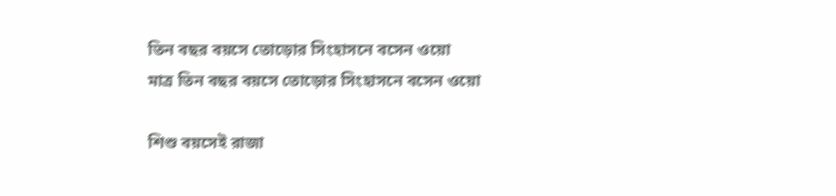তিন বছর বয়সে তোড়োর সিংহাসনে বসেন ওয়ো
মাত্র তিন বছর বয়সে তোড়োর সিংহাসনে বসেন ওয়ো

শিশু বয়সেই রাজা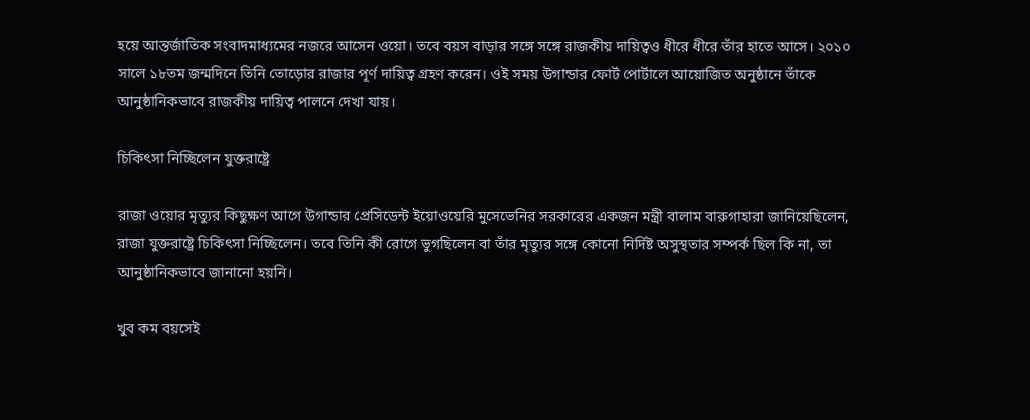হয়ে আন্তর্জাতিক সংবাদমাধ্যমের নজরে আসেন ওয়ো। তবে বয়স বাড়ার সঙ্গে সঙ্গে রাজকীয় দায়িত্বও ধীরে ধীরে তাঁর হাতে আসে। ২০১০ সালে ১৮তম জন্মদিনে তিনি তোড়োর রাজার পূর্ণ দায়িত্ব গ্রহণ করেন। ওই সময় উগান্ডার ফোর্ট পোর্টালে আয়োজিত অনুষ্ঠানে তাঁকে আনুষ্ঠানিকভাবে রাজকীয় দায়িত্ব পালনে দেখা যায়।

চিকিৎসা নিচ্ছিলেন যুক্তরাষ্ট্রে

রাজা ওয়োর মৃত্যুর কিছুক্ষণ আগে উগান্ডার প্রেসিডেন্ট ইয়োওয়েরি মুসেভেনির সরকারের একজন মন্ত্রী বালাম বারুগাহারা জানিয়েছিলেন, রাজা যুক্তরাষ্ট্রে চিকিৎসা নিচ্ছিলেন। তবে তিনি কী রোগে ভুগছিলেন বা তাঁর মৃত্যুর সঙ্গে কোনো নির্দিষ্ট অসুস্থতার সম্পর্ক ছিল কি না, তা আনুষ্ঠানিকভাবে জানানো হয়নি।

খুব কম বয়সেই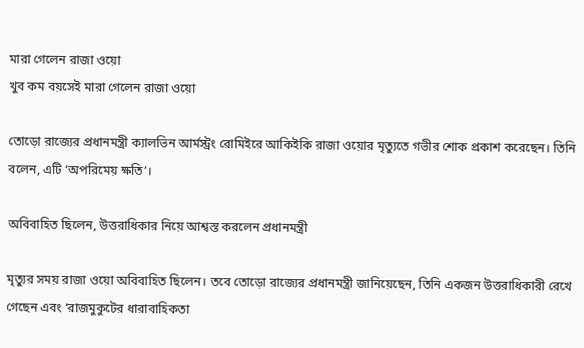মারা গেলেন রাজা ওয়ো
খুব কম বয়সেই মারা গেলেন রাজা ওয়ো

তোড়ো রাজ্যের প্রধানমন্ত্রী ক্যালভিন আর্মস্ট্রং রোমিইরে আকিইকি রাজা ওয়োর মৃত্যুতে গভীর শোক প্রকাশ করেছেন। তিনি বলেন, এটি ‘অপরিমেয় ক্ষতি’।

অবিবাহিত ছিলেন, উত্তরাধিকার নিয়ে আশ্বস্ত করলেন প্রধানমন্ত্রী

মৃত্যুর সময় রাজা ওয়ো অবিবাহিত ছিলেন। তবে তোড়ো রাজ্যের প্রধানমন্ত্রী জানিয়েছেন, তিনি একজন উত্তরাধিকারী রেখে গেছেন এবং ‘রাজমুকুটের ধারাবাহিকতা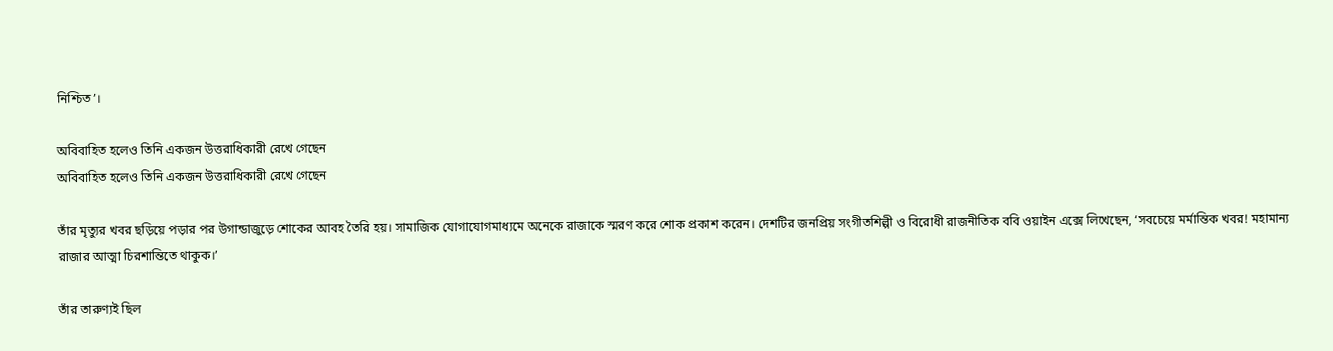নিশ্চিত’।

অবিবাহিত হলেও তিনি একজন উত্তরাধিকারী রেখে গেছেন
অবিবাহিত হলেও তিনি একজন উত্তরাধিকারী রেখে গেছেন

তাঁর মৃত্যুর খবর ছড়িয়ে পড়ার পর উগান্ডাজুড়ে শোকের আবহ তৈরি হয়। সামাজিক যোগাযোগমাধ্যমে অনেকে রাজাকে স্মরণ করে শোক প্রকাশ করেন। দেশটির জনপ্রিয় সংগীতশিল্পী ও বিরোধী রাজনীতিক ববি ওয়াইন এক্সে লিখেছেন, ‘সবচেয়ে মর্মান্তিক খবর! মহামান্য রাজার আত্মা চিরশান্তিতে থাকুক।’

তাঁর তারুণ্যই ছিল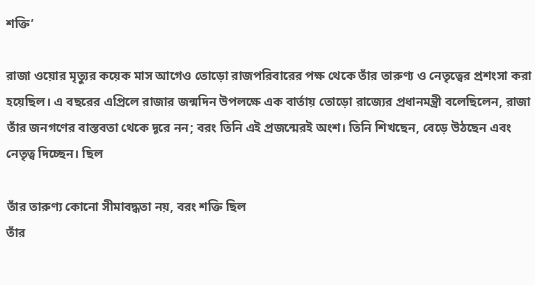শক্তি’

রাজা ওয়োর মৃত্যুর কয়েক মাস আগেও তোড়ো রাজপরিবারের পক্ষ থেকে তাঁর তারুণ্য ও নেতৃত্বের প্রশংসা করা হয়েছিল। এ বছরের এপ্রিলে রাজার জন্মদিন উপলক্ষে এক বার্তায় তোড়ো রাজ্যের প্রধানমন্ত্রী বলেছিলেন, রাজা তাঁর জনগণের বাস্তবতা থেকে দূরে নন; বরং তিনি এই প্রজন্মেরই অংশ। তিনি শিখছেন, বেড়ে উঠছেন এবং নেতৃত্ব দিচ্ছেন। ছিল

তাঁর তারুণ্য কোনো সীমাবদ্ধতা নয়, বরং শক্তি ছিল
তাঁর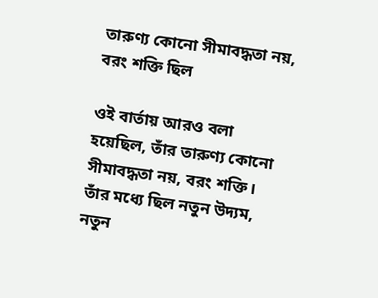তারুণ্য কোনো সীমাবদ্ধতা নয়, বরং শক্তি ছিল

ওই বার্তায় আরও বলা হয়েছিল, তাঁর তারুণ্য কোনো সীমাবদ্ধতা নয়, বরং শক্তি। তাঁর মধ্যে ছিল নতুন উদ্যম, নতুন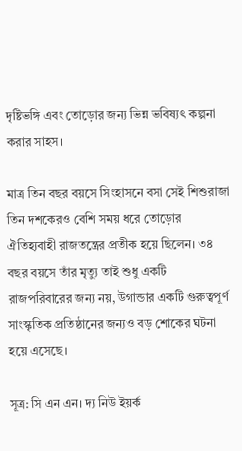দৃষ্টিভঙ্গি এবং তোড়োর জন্য ভিন্ন ভবিষ্যৎ কল্পনা করার সাহস।

মাত্র তিন বছর বয়সে সিংহাসনে বসা সেই শিশুরাজা তিন দশকেরও বেশি সময় ধরে তোড়োর ঐতিহ্যবাহী রাজতন্ত্রের প্রতীক হয়ে ছিলেন। ৩৪ বছর বয়সে তাঁর মৃত্যু তাই শুধু একটি রাজপরিবারের জন্য নয়, উগান্ডার একটি গুরুত্বপূর্ণ সাংস্কৃতিক প্রতিষ্ঠানের জন্যও বড় শোকের ঘটনা হয়ে এসেছে।

সূত্র: সি এন এন। দ্য নিউ ইয়র্ক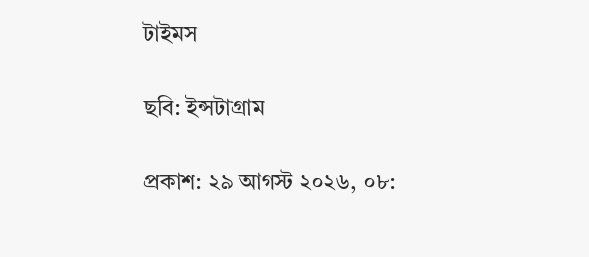টাইমস

ছবি: ইন্সটাগ্রাম

প্রকাশ: ২৯ আগস্ট ২০২৬, ০৮: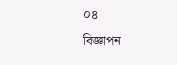০৪
বিজ্ঞাপন